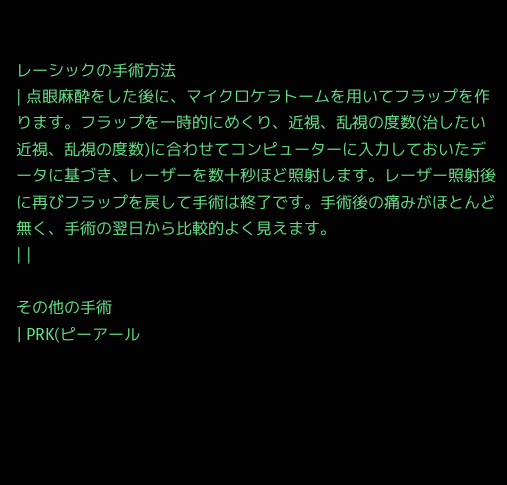レーシックの手術方法
| 点眼麻酔をした後に、マイクロケラトームを用いてフラップを作ります。フラップを一時的にめくり、近視、乱視の度数(治したい近視、乱視の度数)に合わせてコンピューターに入力しておいたデータに基づき、レーザーを数十秒ほど照射します。レーザー照射後に再びフラップを戻して手術は終了です。手術後の痛みがほとんど無く、手術の翌日から比較的よく見えます。
| |

その他の手術
| PRK(ピーアール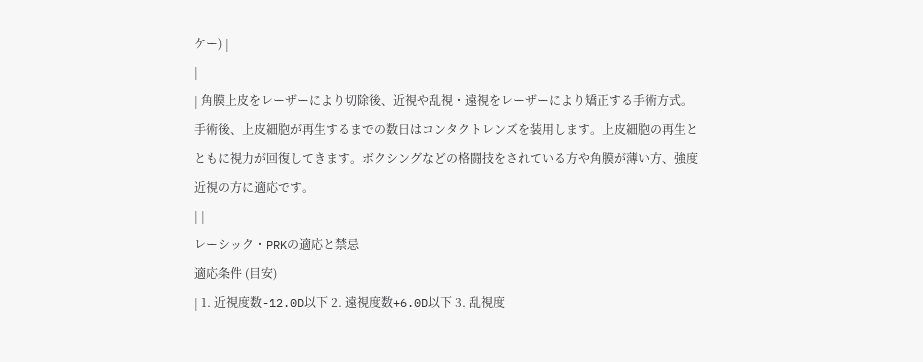ケー) |
|
| 角膜上皮をレーザーにより切除後、近視や乱視・遠視をレーザーにより矯正する手術方式。手術後、上皮細胞が再生するまでの数日はコンタクトレンズを装用します。上皮細胞の再生とともに視力が回復してきます。ボクシングなどの格闘技をされている方や角膜が薄い方、強度近視の方に適応です。
| |
レーシック・PRKの適応と禁忌
適応条件 (目安)
| 1. 近視度数-12.0D以下 2. 遠視度数+6.0D以下 3. 乱視度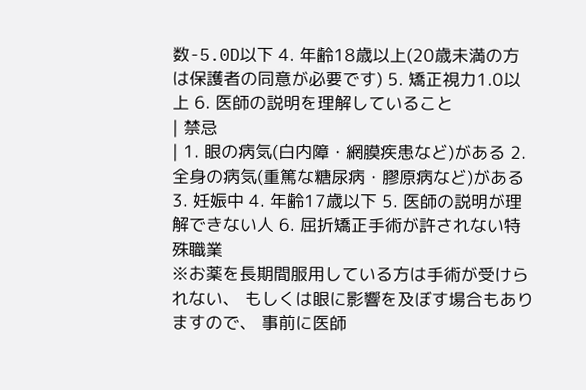数-5.0D以下 4. 年齢18歳以上(20歳未満の方は保護者の同意が必要です) 5. 矯正視力1.0以上 6. 医師の説明を理解していること
| 禁忌
| 1. 眼の病気(白内障・網膜疾患など)がある 2. 全身の病気(重篤な糖尿病・膠原病など)がある 3. 妊娠中 4. 年齢17歳以下 5. 医師の説明が理解できない人 6. 屈折矯正手術が許されない特殊職業
※お薬を長期間服用している方は手術が受けられない、 もしくは眼に影響を及ぼす場合もありますので、 事前に医師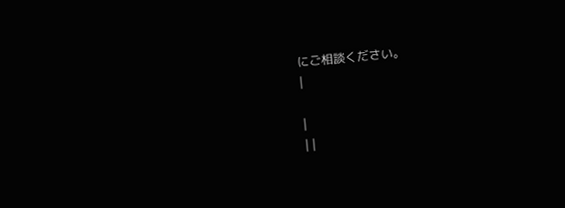にご相談ください。
|

|
| |